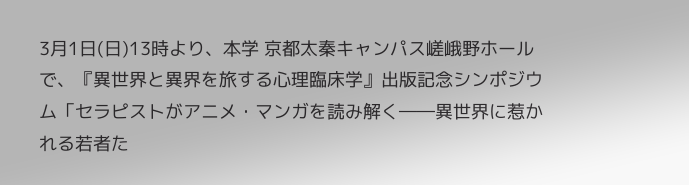3月1日(日)13時より、本学 京都太秦キャンパス嵯峨野ホールで、『異世界と異界を旅する心理臨床学』出版記念シンポジウム「セラピストがアニメ・マンガを読み解く――異世界に惹かれる若者た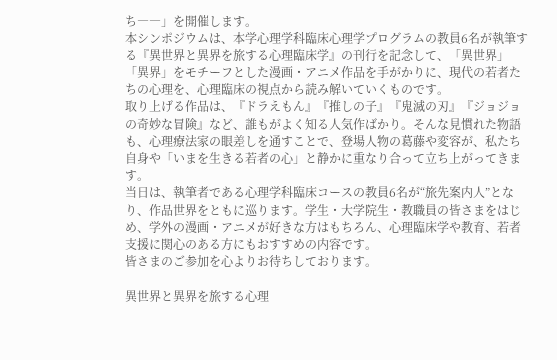ち――」を開催します。
本シンポジウムは、本学心理学科臨床心理学プログラムの教員6名が執筆する『異世界と異界を旅する心理臨床学』の刊行を記念して、「異世界」「異界」をモチーフとした漫画・アニメ作品を手がかりに、現代の若者たちの心理を、心理臨床の視点から読み解いていくものです。
取り上げる作品は、『ドラえもん』『推しの子』『鬼滅の刃』『ジョジョの奇妙な冒険』など、誰もがよく知る人気作ばかり。そんな見慣れた物語も、心理療法家の眼差しを通すことで、登場人物の葛藤や変容が、私たち自身や「いまを生きる若者の心」と静かに重なり合って立ち上がってきます。
当日は、執筆者である心理学科臨床コースの教員6名が“旅先案内人”となり、作品世界をともに巡ります。学生・大学院生・教職員の皆さまをはじめ、学外の漫画・アニメが好きな方はもちろん、心理臨床学や教育、若者支援に関心のある方にもおすすめの内容です。
皆さまのご参加を心よりお待ちしております。

異世界と異界を旅する心理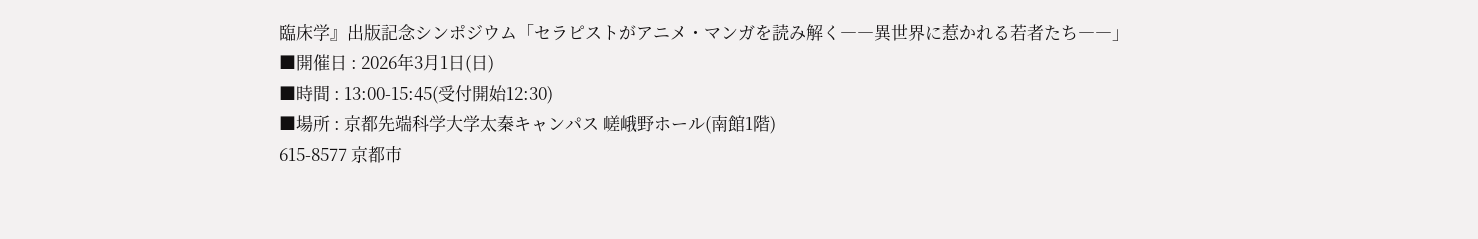臨床学』出版記念シンポジウム「セラピストがアニメ・マンガを読み解く――異世界に惹かれる若者たち――」
■開催日 : 2026年3月1日(日)
■時間 : 13:00-15:45(受付開始12:30)
■場所 : 京都先端科学大学太秦キャンパス 嵯峨野ホール(南館1階)
615-8577 京都市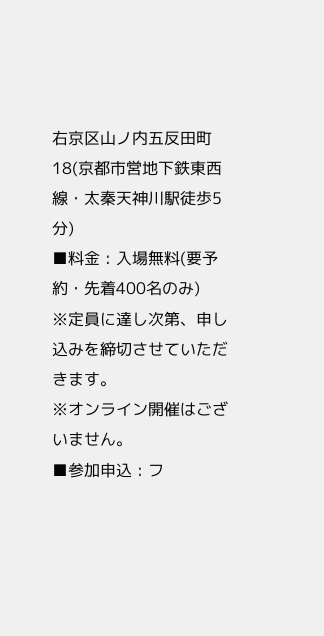右京区山ノ内五反田町18(京都市営地下鉄東西線・太秦天神川駅徒歩5分)
■料金 : 入場無料(要予約・先着400名のみ)
※定員に達し次第、申し込みを締切させていただきます。
※オンライン開催はございません。
■参加申込 : フ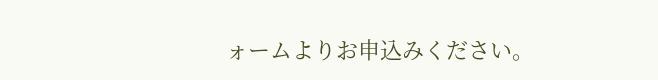ォームよりお申込みください。